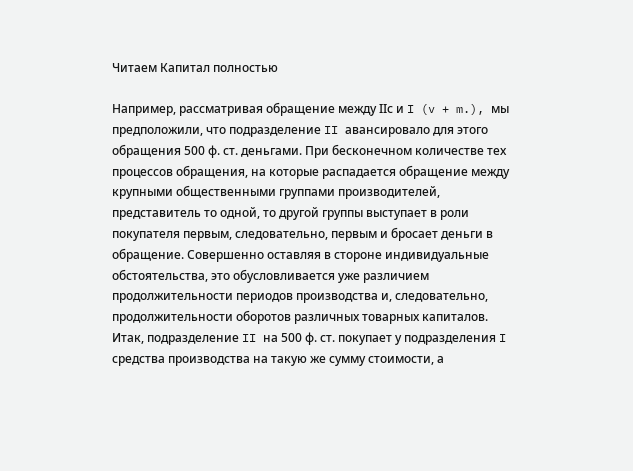Читаем Капитал полностью

Например, рассматривая обращение между IIс и I (v + m.), мы предположили, что подразделение II авансировало для этого обращения 500 ф. ст. деньгами. При бесконечном количестве тех процессов обращения, на которые распадается обращение между крупными общественными группами производителей, представитель то одной, то другой группы выступает в роли покупателя первым, следовательно, первым и бросает деньги в обращение. Совершенно оставляя в стороне индивидуальные обстоятельства, это обусловливается уже различием продолжительности периодов производства и, следовательно, продолжительности оборотов различных товарных капиталов. Итак, подразделение II на 500 ф. ст. покупает у подразделения I средства производства на такую же сумму стоимости, а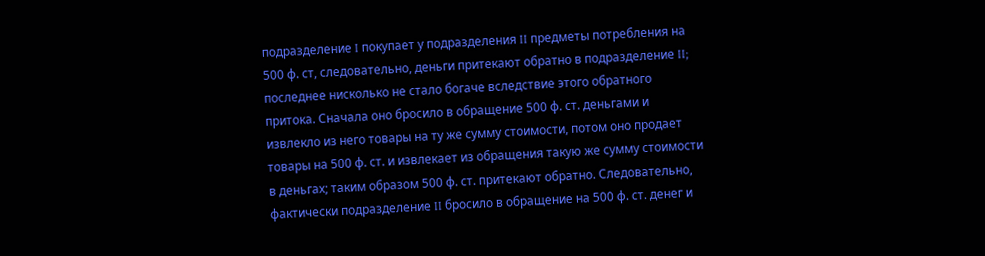подразделение I покупает у подразделения II предметы потребления на 500 ф. ст, следовательно, деньги притекают обратно в подразделение II; последнее нисколько не стало богаче вследствие этого обратного притока. Сначала оно бросило в обращение 500 ф. ст. деньгами и извлекло из него товары на ту же сумму стоимости, потом оно продает товары на 500 ф. ст. и извлекает из обращения такую же сумму стоимости в деньгах; таким образом 500 ф. ст. притекают обратно. Следовательно, фактически подразделение II бросило в обращение на 500 ф. ст. денег и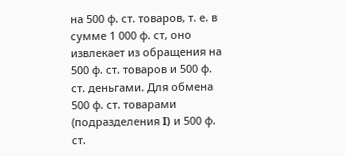на 500 ф. ст. товаров, т. е. в сумме 1 000 ф. ст, оно извлекает из обращения на 500 ф. ст. товаров и 500 ф. ст. деньгами. Для обмена 500 ф. ст. товарами (подразделения I) и 500 ф. ст.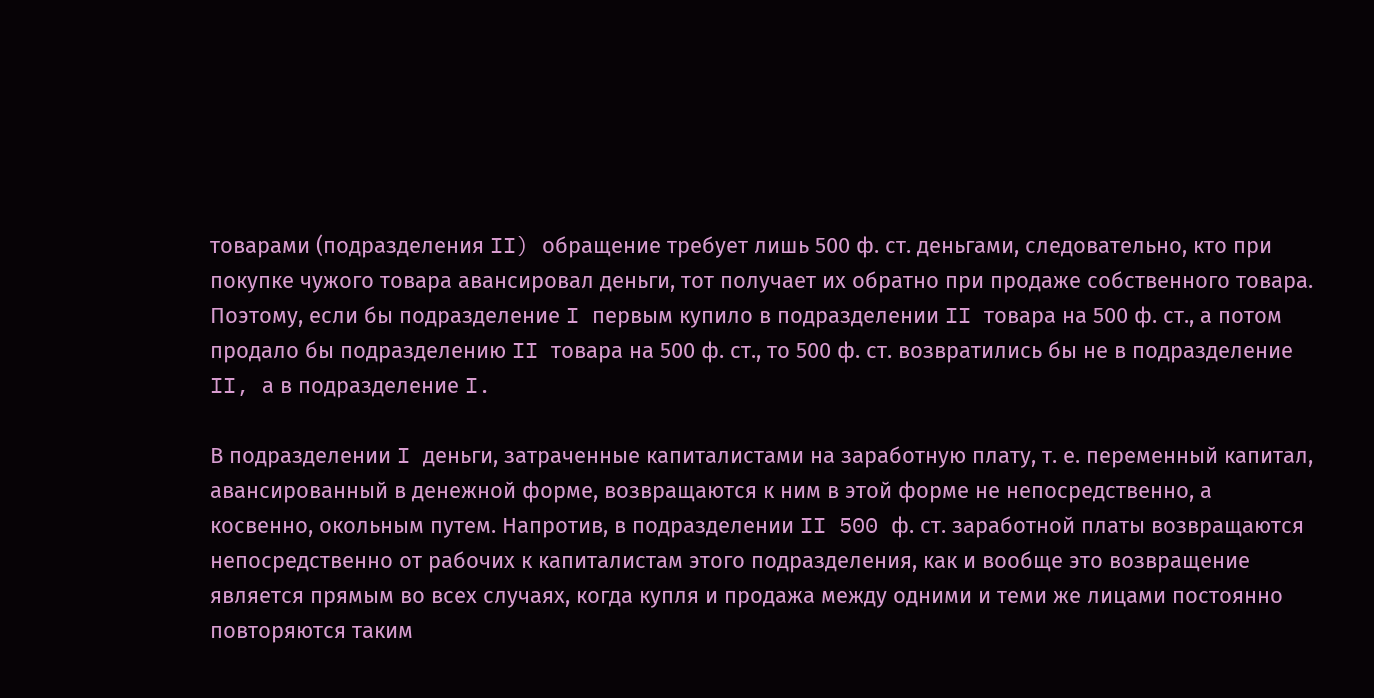товарами (подразделения II) обращение требует лишь 500 ф. ст. деньгами, следовательно, кто при покупке чужого товара авансировал деньги, тот получает их обратно при продаже собственного товара. Поэтому, если бы подразделение I первым купило в подразделении II товара на 500 ф. ст., а потом продало бы подразделению II товара на 500 ф. ст., то 500 ф. ст. возвратились бы не в подразделение II, а в подразделение I.

В подразделении I деньги, затраченные капиталистами на заработную плату, т. е. переменный капитал, авансированный в денежной форме, возвращаются к ним в этой форме не непосредственно, а косвенно, окольным путем. Напротив, в подразделении II 500 ф. ст. заработной платы возвращаются непосредственно от рабочих к капиталистам этого подразделения, как и вообще это возвращение является прямым во всех случаях, когда купля и продажа между одними и теми же лицами постоянно повторяются таким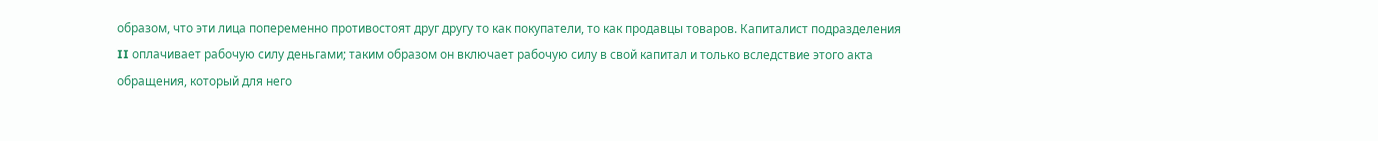образом, что эти лица попеременно противостоят друг другу то как покупатели, то как продавцы товаров. Капиталист подразделения II оплачивает рабочую силу деньгами; таким образом он включает рабочую силу в свой капитал и только вследствие этого акта обращения, который для него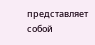представляет собой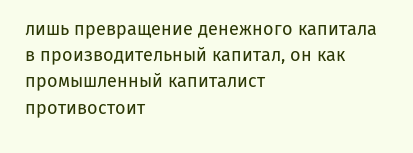лишь превращение денежного капитала в производительный капитал, он как промышленный капиталист противостоит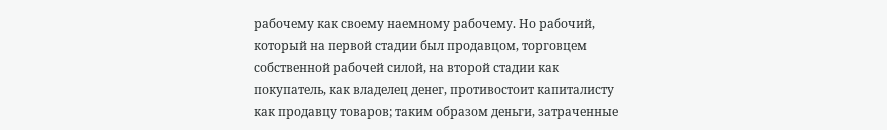рабочему как своему наемному рабочему. Но рабочий, который на первой стадии был продавцом, торговцем собственной рабочей силой, на второй стадии как покупатель, как владелец денег, противостоит капиталисту как продавцу товаров; таким образом деньги, затраченные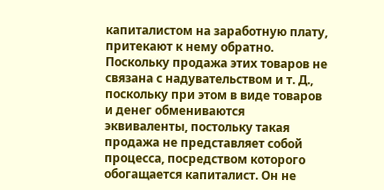капиталистом на заработную плату, притекают к нему обратно. Поскольку продажа этих товаров не связана с надувательством и т. Д., поскольку при этом в виде товаров и денег обмениваются эквиваленты, постольку такая продажа не представляет собой процесса, посредством которого обогащается капиталист. Он не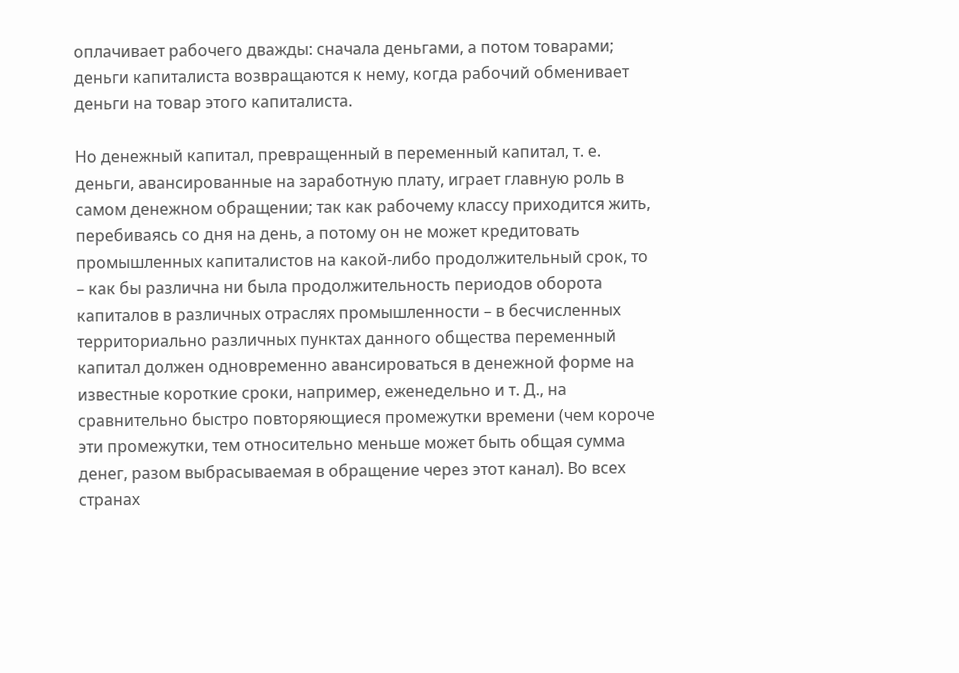оплачивает рабочего дважды: сначала деньгами, а потом товарами; деньги капиталиста возвращаются к нему, когда рабочий обменивает деньги на товар этого капиталиста.

Но денежный капитал, превращенный в переменный капитал, т. е. деньги, авансированные на заработную плату, играет главную роль в самом денежном обращении; так как рабочему классу приходится жить, перебиваясь со дня на день, а потому он не может кредитовать промышленных капиталистов на какой-либо продолжительный срок, то – как бы различна ни была продолжительность периодов оборота капиталов в различных отраслях промышленности – в бесчисленных территориально различных пунктах данного общества переменный капитал должен одновременно авансироваться в денежной форме на известные короткие сроки, например, еженедельно и т. Д., на сравнительно быстро повторяющиеся промежутки времени (чем короче эти промежутки, тем относительно меньше может быть общая сумма денег, разом выбрасываемая в обращение через этот канал). Во всех странах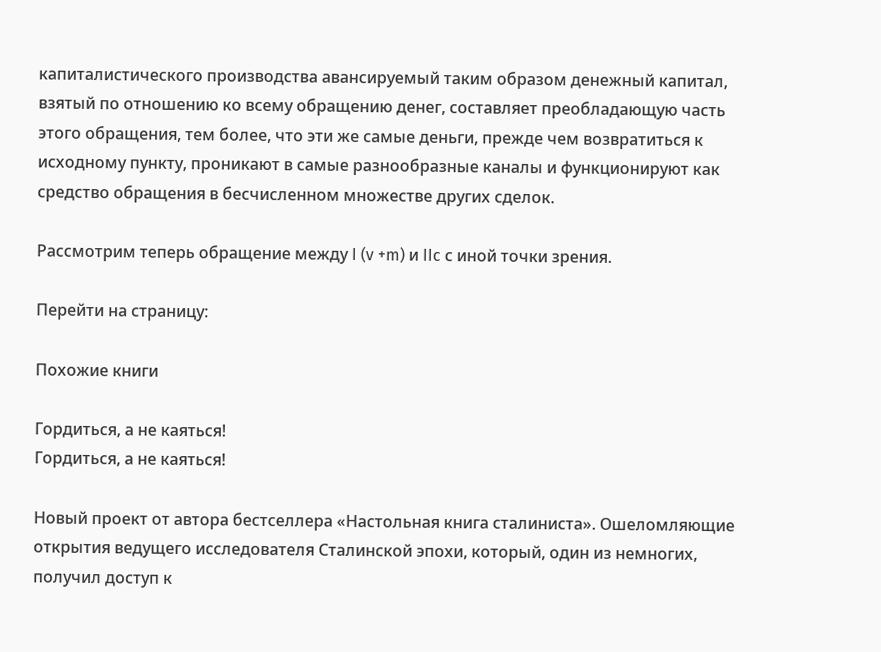капиталистического производства авансируемый таким образом денежный капитал, взятый по отношению ко всему обращению денег, составляет преобладающую часть этого обращения, тем более, что эти же самые деньги, прежде чем возвратиться к исходному пункту, проникают в самые разнообразные каналы и функционируют как средство обращения в бесчисленном множестве других сделок.

Рассмотрим теперь обращение между I (v +m) и IIc с иной точки зрения.

Перейти на страницу:

Похожие книги

Гордиться, а не каяться!
Гордиться, а не каяться!

Новый проект от автора бестселлера «Настольная книга сталиниста». Ошеломляющие открытия ведущего исследователя Сталинской эпохи, который, один из немногих, получил доступ к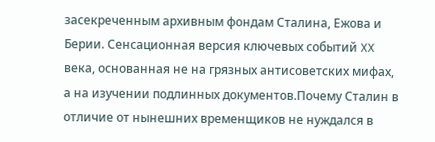засекреченным архивным фондам Сталина, Ежова и Берии. Сенсационная версия ключевых событий XX века, основанная не на грязных антисоветских мифах, а на изучении подлинных документов.Почему Сталин в отличие от нынешних временщиков не нуждался в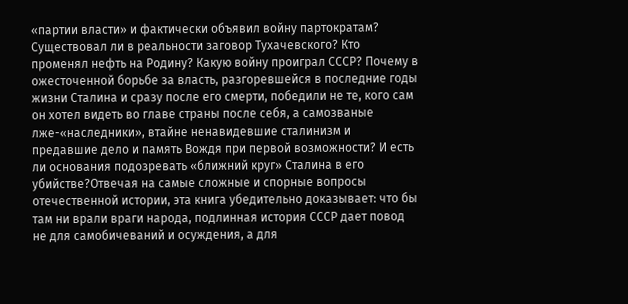«партии власти» и фактически объявил войну партократам? Существовал ли в реальности заговор Тухачевского? Кто променял нефть на Родину? Какую войну проиграл СССР? Почему в ожесточенной борьбе за власть, разгоревшейся в последние годы жизни Сталина и сразу после его смерти, победили не те, кого сам он хотел видеть во главе страны после себя, а самозваные лже-«наследники», втайне ненавидевшие сталинизм и предавшие дело и память Вождя при первой возможности? И есть ли основания подозревать «ближний круг» Сталина в его убийстве?Отвечая на самые сложные и спорные вопросы отечественной истории, эта книга убедительно доказывает: что бы там ни врали враги народа, подлинная история СССР дает повод не для самобичеваний и осуждения, а для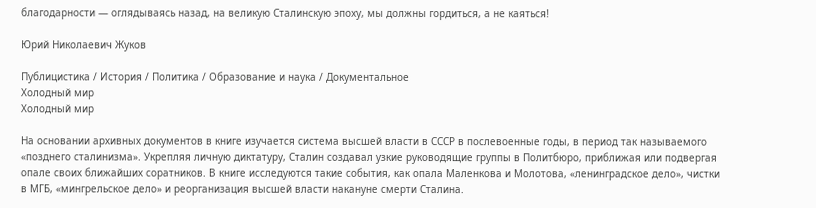благодарности — оглядываясь назад, на великую Сталинскую эпоху, мы должны гордиться, а не каяться!

Юрий Николаевич Жуков

Публицистика / История / Политика / Образование и наука / Документальное
Холодный мир
Холодный мир

На основании архивных документов в книге изучается система высшей власти в СССР в послевоенные годы, в период так называемого «позднего сталинизма». Укрепляя личную диктатуру, Сталин создавал узкие руководящие группы в Политбюро, приближая или подвергая опале своих ближайших соратников. В книге исследуются такие события, как опала Маленкова и Молотова, «ленинградское дело», чистки в МГБ, «мингрельское дело» и реорганизация высшей власти накануне смерти Сталина.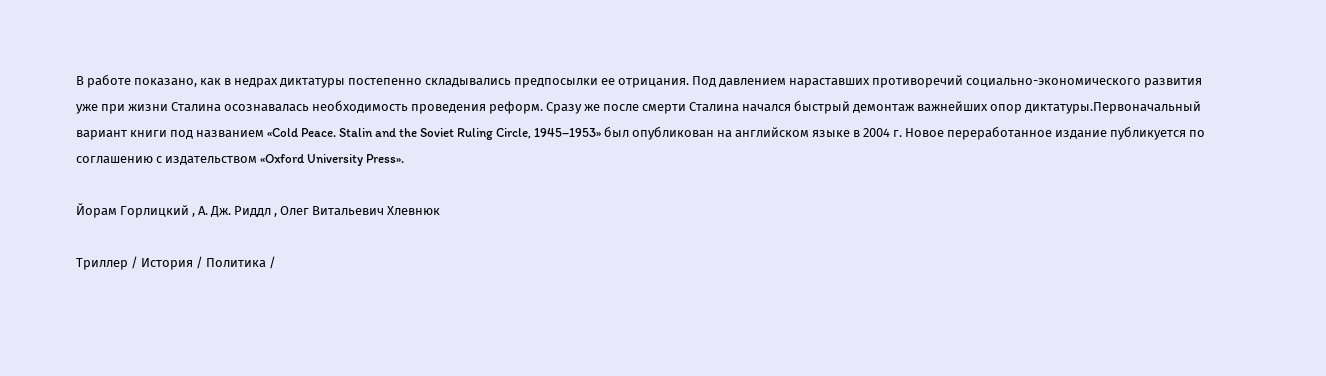В работе показано, как в недрах диктатуры постепенно складывались предпосылки ее отрицания. Под давлением нараставших противоречий социально-экономического развития уже при жизни Сталина осознавалась необходимость проведения реформ. Сразу же после смерти Сталина начался быстрый демонтаж важнейших опор диктатуры.Первоначальный вариант книги под названием «Cold Peace. Stalin and the Soviet Ruling Circle, 1945–1953» был опубликован на английском языке в 2004 г. Новое переработанное издание публикуется по соглашению с издательством «Oxford University Press».

Йорам Горлицкий , А. Дж. Риддл , Олег Витальевич Хлевнюк

Триллер / История / Политика /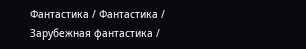Фантастика / Фантастика / Зарубежная фантастика /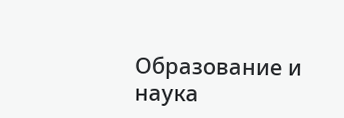Образование и наука